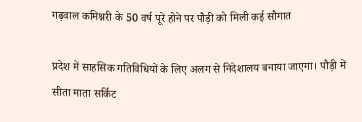गढ़वाल कमिश्नरी के 50 वर्ष पूरे होने पर पौड़ी को मिली कई सौगात

प्रदेश में साहसिक गतिविधियों के लिए अलग से निदेशालय बनाया जाएगा। पौड़ी में सीता माता सर्किट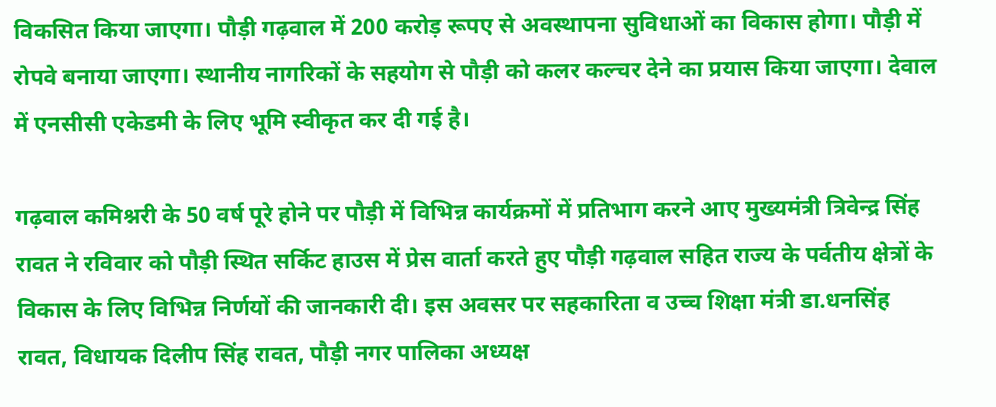विकसित किया जाएगा। पौड़ी गढ़वाल में 200 करोड़ रूपए से अवस्थापना सुविधाओं का विकास होगा। पौड़ी में रोपवे बनाया जाएगा। स्थानीय नागरिकों के सहयोग से पौड़ी को कलर कल्चर देने का प्रयास किया जाएगा। देवाल में एनसीसी एकेडमी के लिए भूमि स्वीकृत कर दी गई है।

गढ़वाल कमिश्नरी के 50 वर्ष पूरे होने पर पौड़ी में विभिन्न कार्यक्रमों में प्रतिभाग करने आए मुख्यमंत्री त्रिवेन्द्र सिंह रावत ने रविवार को पौड़ी स्थित सर्किट हाउस में प्रेस वार्ता करते हुए पौड़ी गढ़वाल सहित राज्य के पर्वतीय क्षेत्रों के विकास के लिए विभिन्न निर्णयों की जानकारी दी। इस अवसर पर सहकारिता व उच्च शिक्षा मंत्री डा.धनसिंह रावत, विधायक दिलीप सिंह रावत, पौड़ी नगर पालिका अध्यक्ष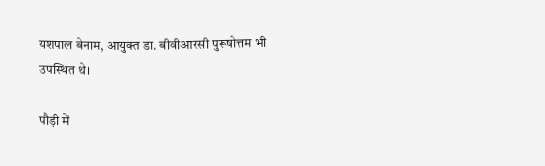यशपाल बेनाम, आयुक्त डा. बीवीआरसी पुरूषोत्तम भी उपस्थित थे।

पौड़ी में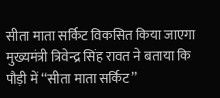सीता माता सर्किट विकसित किया जाएगा
मुख्यमंत्री त्रिवेन्द्र सिंह रावत ने बताया कि पौड़ी में ‘‘सीता माता सर्किट’’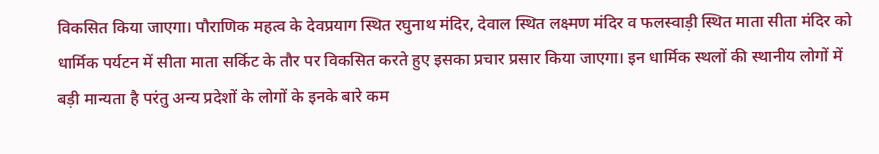विकसित किया जाएगा। पौराणिक महत्व के देवप्रयाग स्थित रघुनाथ मंदिर, देवाल स्थित लक्ष्मण मंदिर व फलस्वाड़ी स्थित माता सीता मंदिर को धार्मिक पर्यटन में सीता माता सर्किट के तौर पर विकसित करते हुए इसका प्रचार प्रसार किया जाएगा। इन धार्मिक स्थलों की स्थानीय लोगों में बड़ी मान्यता है परंतु अन्य प्रदेशों के लोगों के इनके बारे कम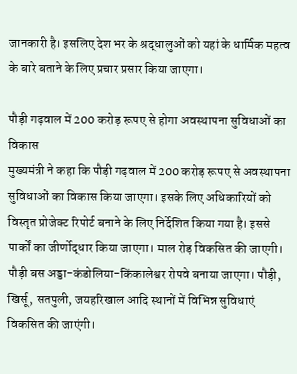जानकारी है। इसलिए देश भर के श्रद्धालुओं को यहां के धार्मिक महत्व के बारे बताने के लिए प्रचार प्रसार किया जाएगा।

पौड़ी गढ़वाल में 200 करोड़ रूपए से होगा अवस्थापना सुविधाओं का विकास
मुख्यमंत्री ने कहा कि पौड़ी गढ़वाल में 200 करोड़ रूपए से अवस्थापना सुविधाओं का विकास किया जाएगा। इसके लिए अधिकारियों को विस्तृत प्रोजेक्ट रिपोर्ट बनाने के लिए निर्देशित किया गया है। इससे पार्कों का जीर्णोद्धार किया जाएगा। माल रोड़ विकसित की जाएगी। पौड़ी बस अड्डा-कंडोलिया-किंकालेश्वर रोपवे बनाया जाएगा। पौड़ी, खिर्सू, सतपुली, जयहरिखाल आदि स्थानों में विभिन्न सुविधाएं विकसित की जाएंगी।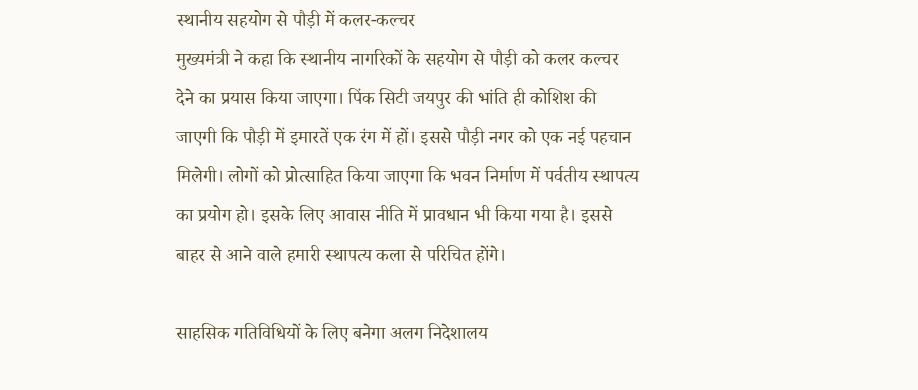स्थानीय सहयोग से पौड़ी में कलर-कल्चर
मुख्यमंत्री ने कहा कि स्थानीय नागरिकों के सहयोग से पौड़ी को कलर कल्चर देने का प्रयास किया जाएगा। पिंक सिटी जयपुर की भांति ही कोशिश की जाएगी कि पौड़ी में इमारतें एक रंग में हों। इससे पौड़ी नगर को एक नई पहचान मिलेगी। लोगों को प्रोत्साहित किया जाएगा कि भवन निर्माण में पर्वतीय स्थापत्य का प्रयोग हो। इसके लिए आवास नीति में प्रावधान भी किया गया है। इससे बाहर से आने वाले हमारी स्थापत्य कला से परिचित होंगे।

साहसिक गतिविधियों के लिए बनेगा अलग निदेशालय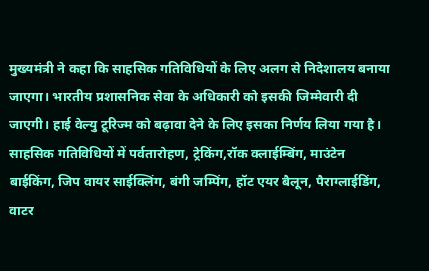मुख्यमंत्री ने कहा कि साहसिक गतिविधियों के लिए अलग से निदेशालय बनाया जाएगा। भारतीय प्रशासनिक सेवा के अधिकारी को इसकी जिम्मेवारी दी जाएगी। हाई वेल्यु टूरिज्म को बढ़ावा देने के लिए इसका निर्णय लिया गया है। साहसिक गतिविधियों में पर्वतारोहण, ट्रेकिंग,रॉक क्लाईम्बिंग, माउंटेन बाईकिंग, जिप वायर साईक्लिंग, बंगी जम्पिंग, हॉट एयर बैलून, पैराग्लाईडिंग, वाटर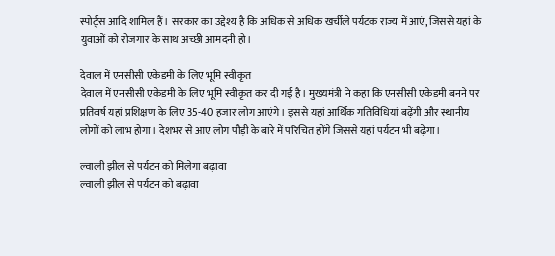स्पोर्ट्स आदि शामिल हैं। सरकार का उद्देश्य है कि अधिक से अधिक खर्चीले पर्यटक राज्य में आएं, जिससे यहां के युवाओं को रोजगार के साथ अच्छी आमदनी हो।

देवाल में एनसीसी एकेडमी के लिए भूमि स्वीकृत
देवाल में एनसीसी एकेडमी के लिए भूमि स्वीकृत कर दी गई है। मुख्यमंत्री ने कहा कि एनसीसी एकेडमी बनने पर प्रतिवर्ष यहां प्रशिक्षण के लिए 35-40 हजार लोग आएंगे। इससे यहां आर्थिक गतिविधियां बढ़ेंगी और स्थानीय लोगों को लाभ होगा। देशभर से आए लोग पौड़ी के बारे में परिचित होंगे जिससे यहां पर्यटन भी बढ़ेगा।

ल्वाली झील से पर्यटन को मिलेगा बढ़ावा
ल्वाली झील से पर्यटन को बढ़ावा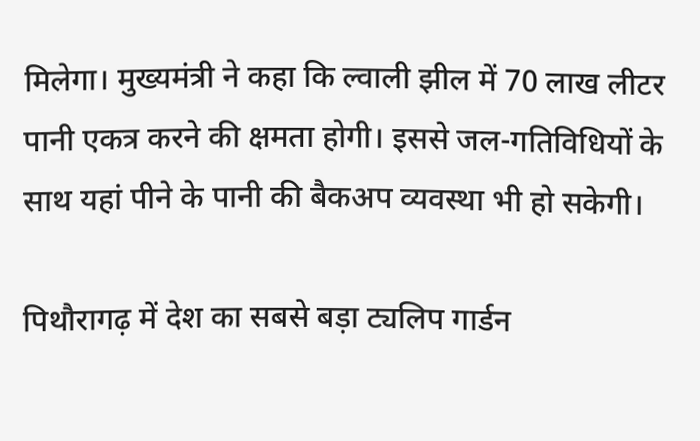मिलेगा। मुख्यमंत्री ने कहा कि ल्वाली झील में 70 लाख लीटर पानी एकत्र करने की क्षमता होगी। इससे जल-गतिविधियों के साथ यहां पीने के पानी की बैकअप व्यवस्था भी हो सकेगी।

पिथौरागढ़ में देश का सबसे बड़ा ट्यलिप गार्डन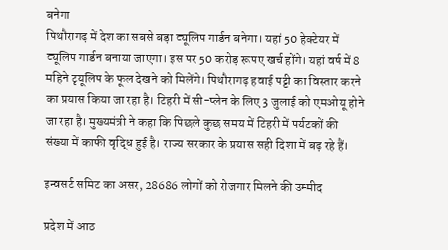बनेगा
पिथौरागढ़ में देश का सबसे बड़ा ट्यूलिप गार्डन बनेगा। यहां 50 हेक्टेयर में ट्यूलिप गार्डन बनाया जाएगा। इस पर 50 करोड़ रूपए खर्च होंगे। यहां वर्ष में 8 महिने टृयूलिप के फूल देखने को मिलेंगे। पिथौरागढ़ हवाई पट्टी का विस्तार करने का प्रयास किया जा रहा है। टिहरी में सी-प्लेन के लिए 3 जुलाई को एमओयू होने जा रहा है। मुख्यमंत्री ने कहा कि पिछले कुछ समय में टिहरी में पर्यटकों की संख्या में काफी वृद्धि हुई है। राज्य सरकार के प्रयास सही दिशा में बढ़ रहे हैं।

इन्वसर्ट समिट का असर, 28686 लोगों को रोजगार मिलने की उम्मीद

प्रदेश में आठ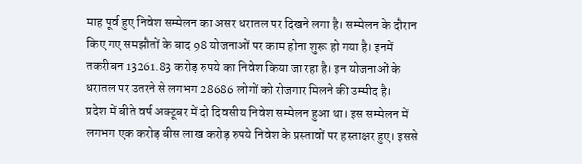माह पूर्व हुए निवेश सम्मेलन का असर धरातल पर दिखने लगा है। सम्मेलन के दौरान किए गए समझौतों के बाद 98 योजनाओं पर काम होना शुरू हो गया है। इनमें तकरीबन 13261.83 करोड़ रुपये का निवेश किया जा रहा है। इन योजनाओं के धरातल पर उतरने से लगभग 28686 लोगों को रोजगार मिलने की उम्मीद है।
प्रदेश में बीते वर्ष अक्टूबर में दो दिवसीय निवेश सम्मेलन हुआ था। इस सम्मेलन में लगभग एक करोड़ बीस लाख करोड़ रुपये निवेश के प्रस्तावों पर हस्ताक्षर हुए। इससे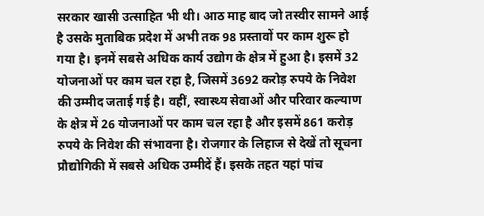सरकार खासी उत्साहित भी थी। आठ माह बाद जो तस्वीर सामने आई है उसके मुताबिक प्रदेश में अभी तक 98 प्रस्तावों पर काम शुरू हो गया है। इनमें सबसे अधिक कार्य उद्योग के क्षेत्र में हुआ है। इसमें 32 योजनाओं पर काम चल रहा है, जिसमें 3692 करोड़ रुपये के निवेश की उम्मीद जताई गई है। वहीं, स्वास्थ्य सेवाओं और परिवार कल्याण के क्षेत्र में 26 योजनाओं पर काम चल रहा है और इसमें 861 करोड़ रुपये के निवेश की संभावना है। रोजगार के लिहाज से देखें तो सूचना प्रौद्योगिकी में सबसे अधिक उम्मीदें हैं। इसके तहत यहां पांच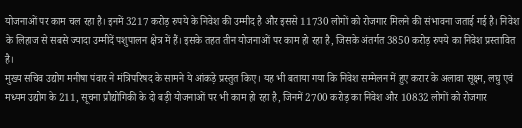योजनाओं पर काम चल रहा है। इनमें 3217 करोड़ रुपये के निवेश की उम्मीद है और इससे 11730 लोगों को रोजगार मिलने की संभावना जताई गई है। निवेश के लिहाज से सबसे ज्यादा उम्मीदें पशुपालन क्षेत्र में हैं। इसके तहत तीन योजनाओं पर काम हो रहा है, जिसके अंतर्गत 3850 करोड़ रुपये का निवेश प्रस्तावित है।
मुख्य सचिव उद्योग मनीषा पंवार ने मंत्रिपरिषद के सामने ये आंकड़े प्रस्तुत किए। यह भी बताया गया कि निवेश सम्मेलन में हुए करार के अलावा सूक्ष्म, लघु एवं मध्यम उद्योग के 211, सूचना प्रौद्योगिकी के दो बड़ी योजनाओं पर भी काम हो रहा है, जिनमें 2700 करोड़ का निवेश और 10832 लोगों को रोजगार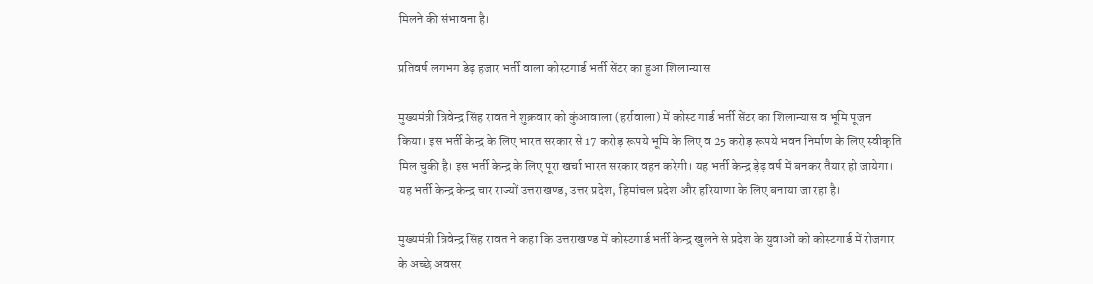मिलने की संभावना है।

प्रतिवर्ष लगभग डेढ़ हजार भर्ती वाला कोस्टगार्ड भर्ती सेंटर का हुआ शिलान्यास

मुख्यमंत्री त्रिवेन्द्र सिंह रावत ने शुक्रवार को कुंआवाला (हर्रावाला) में कोस्ट गार्ड भर्ती सेंटर का शिलान्यास व भूमि पूजन किया। इस भर्ती केन्द्र के लिए भारत सरकार से 17 करोड़ रूपये भूमि के लिए व 25 करोड़ रूपये भवन निर्माण के लिए स्वीकृति मिल चुकी है। इस भर्ती केन्द्र के लिए पूरा खर्चा भारत सरकार वहन करेगी। यह भर्ती केन्द्र ड़ेढ़ वर्ष में बनकर तैयार हो जायेगा। यह भर्ती केन्द्र केन्द्र चार राज्यों उत्तराखण्ड, उत्तर प्रदेश, हिमांचल प्रदेश और हरियाणा के लिए बनाया जा रहा है।

मुख्यमंत्री त्रिवेन्द्र सिंह रावत ने कहा कि उत्तराखण्ड में कोस्टगार्ड भर्ती केन्द्र खुलने से प्रदेश के युवाओं को कोस्टगार्ड में रोजगार के अच्छे अवसर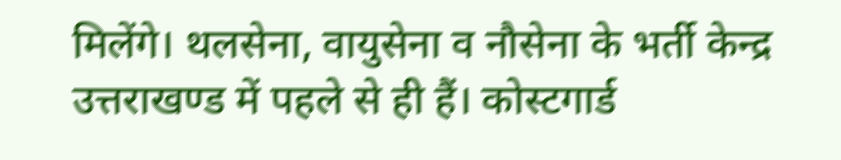मिलेंगे। थलसेना, वायुसेना व नौसेना के भर्ती केन्द्र उत्तराखण्ड में पहले से ही हैं। कोस्टगार्ड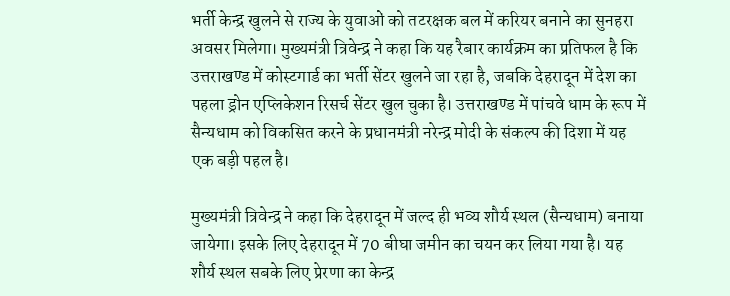भर्ती केन्द्र खुलने से राज्य के युवाओं को तटरक्षक बल में करियर बनाने का सुनहरा अवसर मिलेगा। मुख्यमंत्री त्रिवेन्द्र ने कहा कि यह रैबार कार्यक्रम का प्रतिफल है कि उत्तराखण्ड में कोस्टगार्ड का भर्ती सेंटर खुलने जा रहा है, जबकि देहरादून में देश का पहला ड्रोन एप्लिकेशन रिसर्च सेंटर खुल चुका है। उत्तराखण्ड में पांचवे धाम के रूप में सैन्यधाम को विकसित करने के प्रधानमंत्री नरेन्द्र मोदी के संकल्प की दिशा में यह एक बड़ी पहल है।

मुख्यमंत्री त्रिवेन्द्र ने कहा कि देहरादून में जल्द ही भव्य शौर्य स्थल (सैन्यधाम) बनाया जायेगा। इसके लिए देहरादून में 70 बीघा जमीन का चयन कर लिया गया है। यह शौर्य स्थल सबके लिए प्रेरणा का केन्द्र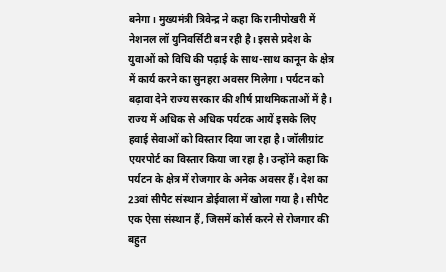बनेगा। मुख्यमंत्री त्रिवेन्द्र ने कहा कि रानीपोखरी में नेशनल लॉ युनिवर्सिटी बन रही है। इससे प्रदेश के युवाओं को विधि की पढ़ाई के साथ-साथ कानून के क्षेत्र में कार्य करने का सुनहरा अवसर मिलेगा। पर्यटन को बढ़ावा देने राज्य सरकार की शीर्ष प्राथमिकताओं में है। राज्य में अधिक से अधिक पर्यटक आयें इसके लिए हवाई सेवाओं को विस्तार दिया जा रहा है। जॉलीग्रांट एयरपोर्ट का विस्तार किया जा रहा है। उन्होंने कहा कि पर्यटन के क्षेत्र में रोजगार के अनेक अवसर हैं। देश का 23वां सीपैट संस्थान डोईवाला में खोला गया है। सीपैट एक ऐसा संस्थान हैं, जिसमें कोर्स करने से रोजगार की बहुत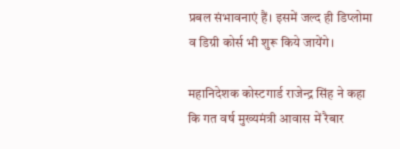प्रबल संभावनाएं हैं। इसमें जल्द ही डिप्लोमा व डिग्री कोर्स भी शुरू किये जायेंगे।

महानिदेशक कोस्टगार्ड राजेन्द्र सिंह ने कहा कि गत वर्ष मुख्यमंत्री आवास में रैबार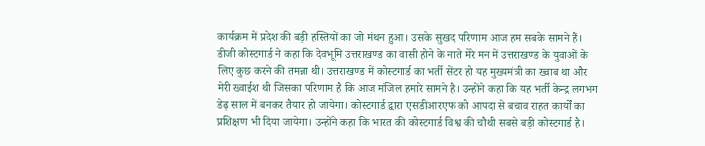कार्यक्रम में प्रदेश की बड़ी हस्तियों का जो मंथन हुआ। उसके सुखद परिणाम आज हम सबके सामने हैं। डीजी कोस्टगार्ड ने कहा कि देवभूमि उत्तराखण्ड का वासी होने के नाते मेरे मन में उत्तराखण्ड के युवाओं के लिए कुछ करने की तमन्ना थी। उत्तराखण्ड में कोस्टगार्ड का भर्ती सेंटर हो यह मुख्यमंत्री का ख्वाब था और मेरी ख्वाईश थी जिसका परिणाम है कि आज मंजिल हमारे सामने है। उन्होंने कहा कि यह भर्ती केन्द्र लगभग डेढ़ साल में बनकर तैयार हो जायेगा। कोस्टगार्ड द्वारा एसडीआरएफ को आपदा से बचाव राहत कार्यों का प्रशिक्षण भी दिया जायेगा। उन्होंने कहा कि भारत की कोस्टगार्ड विश्व की चौथी सबसे बड़ी कोस्टगार्ड है।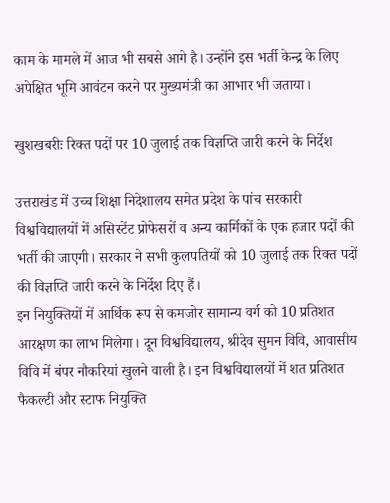काम के मामले में आज भी सबसे आगे है। उन्होंने इस भर्ती केन्द्र के लिए अपेक्षित भूमि आवंटन करने पर मुख्यमंत्री का आभार भी जताया।

खुशखबरीः रिक्त पदों पर 10 जुलाई तक विज्ञप्ति जारी करने के निर्देश

उत्तराखंड में उच्च शिक्षा निदेशालय समेत प्रदेश के पांच सरकारी विश्वविद्यालयों में असिस्टेंट प्रोफेसरों व अन्य कार्मिकों के एक हजार पदों की भर्ती की जाएगी। सरकार ने सभी कुलपतियों को 10 जुलाई तक रिक्त पदों की विज्ञप्ति जारी करने के निर्देश दिए हैं।
इन नियुक्तियों में आर्थिक रूप से कमजोर सामान्य वर्ग को 10 प्रतिशत आरक्षण का लाभ मिलेगा। दून विश्वविद्यालय, श्रीदेव सुमन विवि, आवासीय विवि में बंपर नौकरियां खुलने वाली है। इन विश्वविद्यालयों में शत प्रतिशत फैकल्टी और स्टाफ नियुक्ति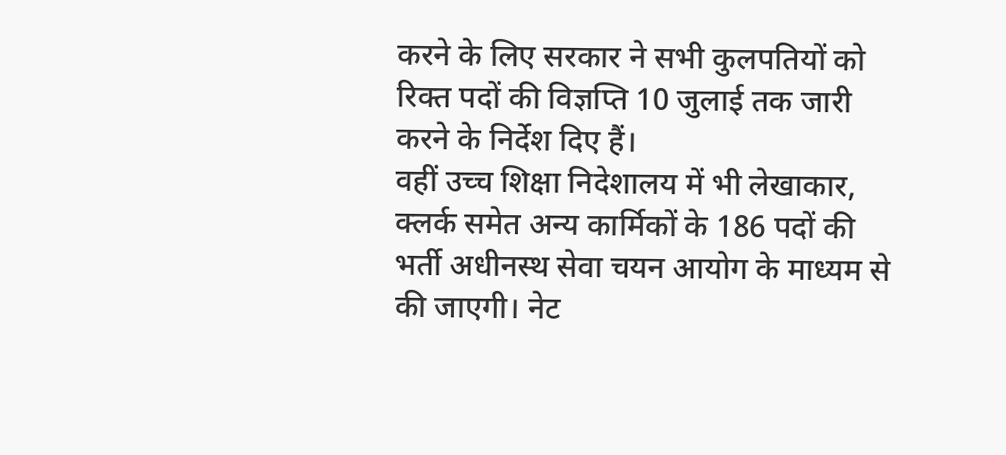करने के लिए सरकार ने सभी कुलपतियों को रिक्त पदों की विज्ञप्ति 10 जुलाई तक जारी करने के निर्देश दिए हैं।
वहीं उच्च शिक्षा निदेशालय में भी लेखाकार, क्लर्क समेत अन्य कार्मिकों के 186 पदों की भर्ती अधीनस्थ सेवा चयन आयोग के माध्यम से की जाएगी। नेट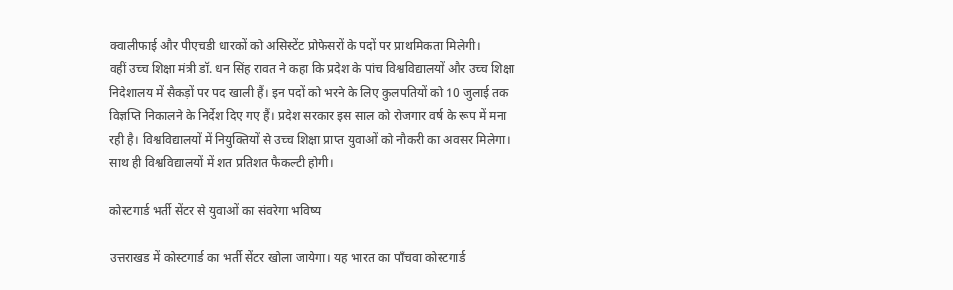क्वालीफाई और पीएचडी धारकों को असिस्टेंट प्रोफेसरों के पदों पर प्राथमिकता मिलेगी।
वहीं उच्च शिक्षा मंत्री डॉ. धन सिंह रावत ने कहा कि प्रदेश के पांच विश्वविद्यालयों और उच्च शिक्षा निदेशालय में सैकड़ों पर पद खाली हैं। इन पदों को भरने के लिए कुलपतियों को 10 जुलाई तक विज्ञप्ति निकालने के निर्देश दिए गए हैं। प्रदेश सरकार इस साल को रोजगार वर्ष के रूप में मना रही है। विश्वविद्यालयों में नियुक्तियों से उच्च शिक्षा प्राप्त युवाओं को नौकरी का अवसर मिलेगा। साथ ही विश्वविद्यालयों में शत प्रतिशत फैकल्टी होगी।

कोस्टगार्ड भर्ती सेंटर से युवाओं का संवरेगा भविष्य

उत्तराखड में कोस्टगार्ड का भर्ती सेंटर खोला जायेगा। यह भारत का पाँचवा कोस्टगार्ड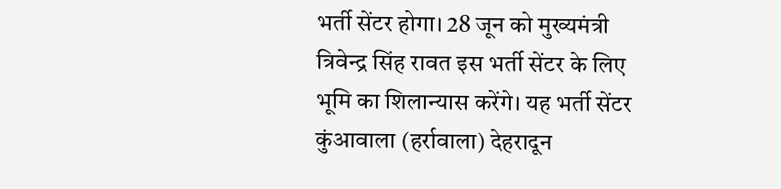भर्ती सेंटर होगा। 28 जून को मुख्यमंत्री त्रिवेन्द्र सिंह रावत इस भर्ती सेंटर के लिए भूमि का शिलान्यास करेंगे। यह भर्ती सेंटर कुंआवाला (हर्रावाला) देहरादून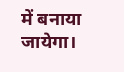में बनाया जायेगा।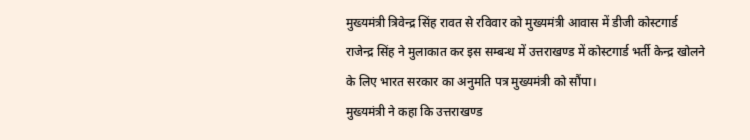मुख्यमंत्री त्रिवेन्द्र सिंह रावत से रविवार को मुख्यमंत्री आवास में डीजी कोस्टगार्ड राजेन्द्र सिंह ने मुलाकात कर इस सम्बन्ध में उत्तराखण्ड में कोस्टगार्ड भर्ती केन्द्र खोलने के लिए भारत सरकार का अनुमति पत्र मुख्यमंत्री को सौंपा।
मुख्यमंत्री ने कहा कि उत्तराखण्ड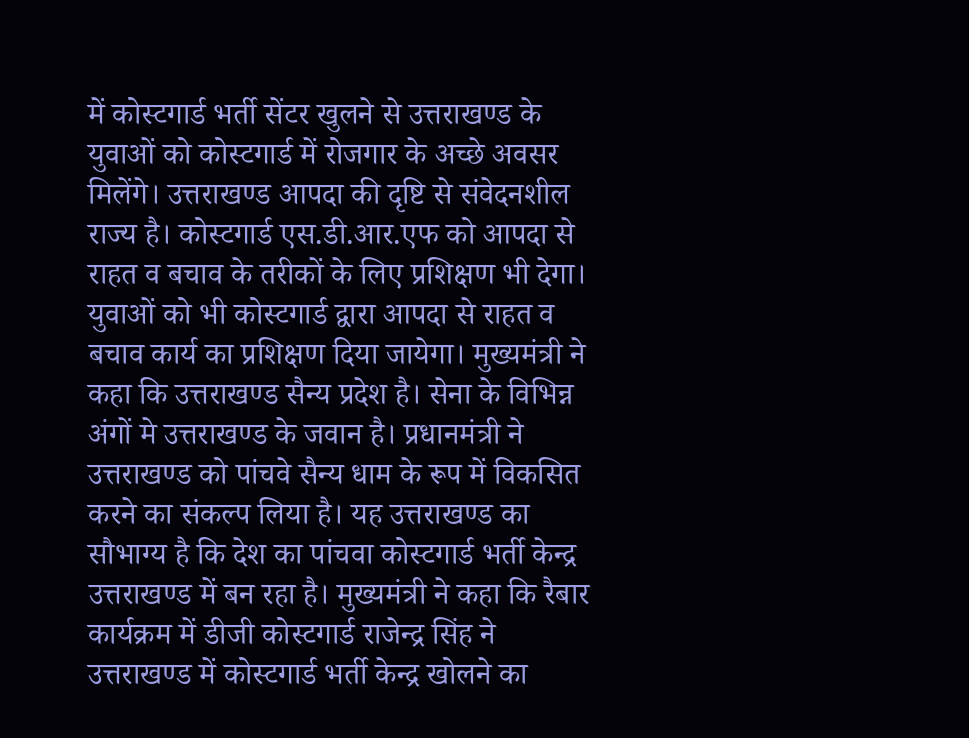में कोस्टगार्ड भर्ती सेंटर खुलने से उत्तराखण्ड के युवाओं को कोस्टगार्ड में रोजगार के अच्छे अवसर मिलेंगे। उत्तराखण्ड आपदा की दृष्टि से संवेदनशील राज्य है। कोस्टगार्ड एस.डी.आर.एफ को आपदा से राहत व बचाव के तरीकों के लिए प्रशिक्षण भी देगा। युवाओं को भी कोस्टगार्ड द्वारा आपदा से राहत व बचाव कार्य का प्रशिक्षण दिया जायेगा। मुख्यमंत्री ने कहा कि उत्तराखण्ड सैन्य प्रदेश है। सेना के विभिन्न अंगों मे उत्तराखण्ड के जवान है। प्रधानमंत्री ने उत्तराखण्ड को पांचवे सैन्य धाम के रूप में विकसित करने का संकल्प लिया है। यह उत्तराखण्ड का सौभाग्य है कि देश का पांचवा कोस्टगार्ड भर्ती केन्द्र उत्तराखण्ड में बन रहा है। मुख्यमंत्री ने कहा कि रैबार कार्यक्रम में डीजी कोस्टगार्ड राजेन्द्र सिंह ने उत्तराखण्ड में कोस्टगार्ड भर्ती केन्द्र खोलने का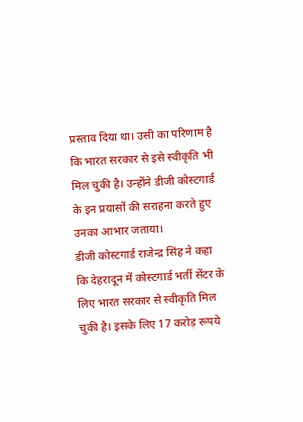प्रस्ताव दिया था। उसी का परिणाम है कि भारत सरकार से इसे स्वीकृति भी मिल चुकी है। उन्होंने डीजी कोस्टगार्ड के इन प्रयासों की सराहना करते हुए उनका आभार जताया।
डीजी कोस्टगार्ड राजेन्द्र सिंह ने कहा कि देहरादून में कोस्टगार्ड भर्ती सेंटर के लिए भारत सरकार से स्वीकृति मिल चुकी है। इसके लिए 17 करोड़ रूपये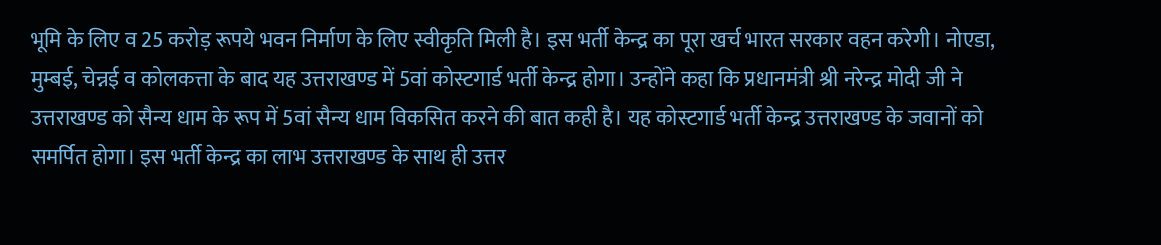भूमि के लिए व 25 करोड़ रूपये भवन निर्माण के लिए स्वीकृति मिली है। इस भर्ती केन्द्र का पूरा खर्च भारत सरकार वहन करेगी। नोएडा, मुम्बई, चेन्नई व कोलकत्ता के बाद यह उत्तराखण्ड में 5वां कोस्टगार्ड भर्ती केन्द्र होगा। उन्होंने कहा कि प्रधानमंत्री श्री नरेन्द्र मोदी जी ने उत्तराखण्ड को सैन्य धाम के रूप में 5वां सैन्य धाम विकसित करने की बात कही है। यह कोस्टगार्ड भर्ती केन्द्र उत्तराखण्ड के जवानों को समर्पित होगा। इस भर्ती केन्द्र का लाभ उत्तराखण्ड के साथ ही उत्तर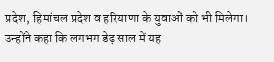प्रदेश, हिमांचल प्रदेश व हरियाणा के युवाओं को भी मिलेगा। उन्होंने कहा कि लगभग डेढ़ साल में यह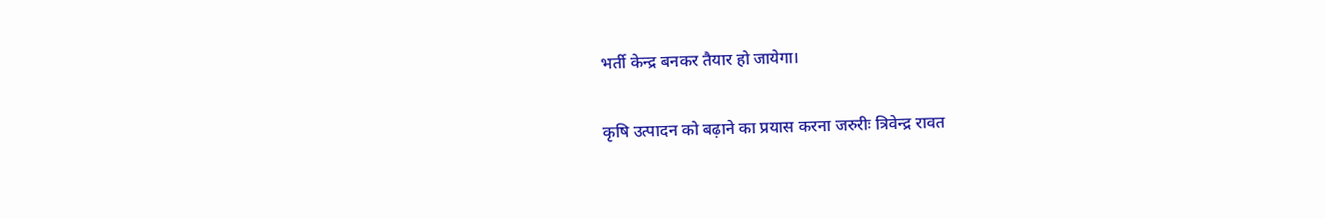भर्ती केन्द्र बनकर तैयार हो जायेगा।

कृषि उत्पादन को बढ़ाने का प्रयास करना जरुरीः त्रिवेन्द्र रावत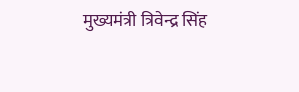मुख्यमंत्री त्रिवेन्द्र सिंह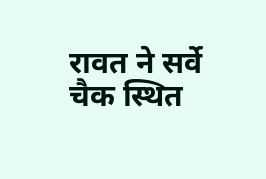रावत ने सर्वे चैक स्थित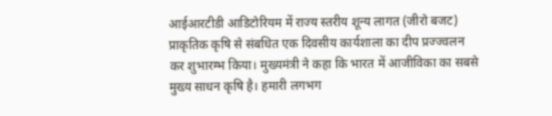आईआरटीडी आडिटोरियम में राज्य स्तरीय शून्य लागत (जीरो बजट) प्राकृतिक कृषि से संबधित एक दिवसीय कार्यशाला का दीप प्रज्ज्वलन कर शुभारम्भ किया। मुख्यमंत्री ने कहा कि भारत में आजीविका का सबसे मुख्य साधन कृषि है। हमारी लगभग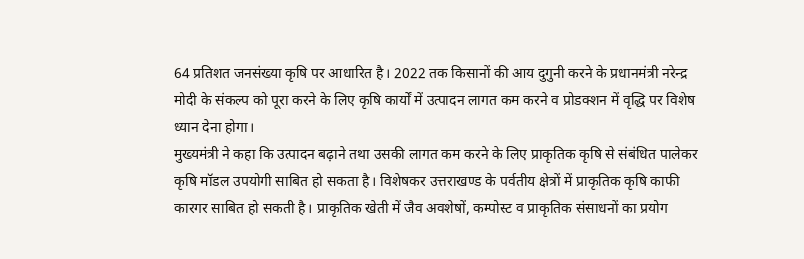64 प्रतिशत जनसंख्या कृषि पर आधारित है। 2022 तक किसानों की आय दुगुनी करने के प्रधानमंत्री नरेन्द्र मोदी के संकल्प को पूरा करने के लिए कृषि कार्यों में उत्पादन लागत कम करने व प्रोडक्शन में वृद्धि पर विशेष ध्यान देना होगा।
मुख्यमंत्री ने कहा कि उत्पादन बढ़ाने तथा उसकी लागत कम करने के लिए प्राकृतिक कृषि से संबंधित पालेकर कृषि मॉडल उपयोगी साबित हो सकता है। विशेषकर उत्तराखण्ड के पर्वतीय क्षेत्रों में प्राकृतिक कृषि काफी कारगर साबित हो सकती है। प्राकृतिक खेती में जैव अवशेषों, कम्पोस्ट व प्राकृतिक संसाधनों का प्रयोग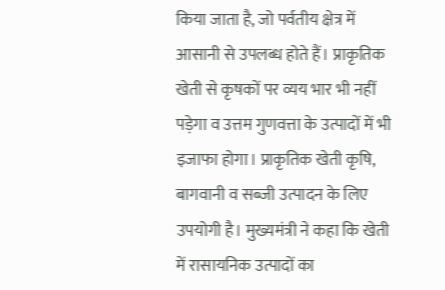किया जाता है, जो पर्वतीय क्षेत्र में आसानी से उपलब्ध होते हैं। प्राकृतिक खेती से कृषकों पर व्यय भार भी नहीं पड़ेगा व उत्तम गुणवत्ता के उत्पादों में भी इजाफा होगा। प्राकृतिक खेती कृषि, बागवानी व सब्जी उत्पादन के लिए उपयोगी है। मुख्यमंत्री ने कहा कि खेती में रासायनिक उत्पादों का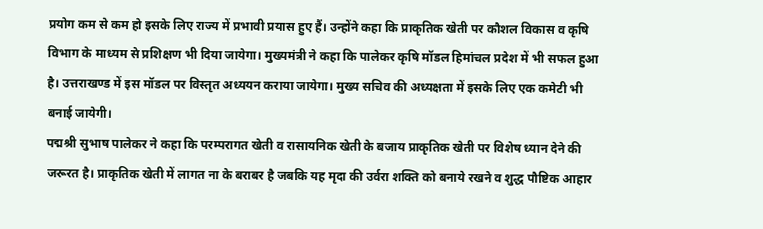प्रयोग कम से कम हो इसके लिए राज्य में प्रभावी प्रयास हुए हैं। उन्होंने कहा कि प्राकृतिक खेती पर कौशल विकास व कृषि विभाग के माध्यम से प्रशिक्षण भी दिया जायेगा। मुख्यमंत्री ने कहा कि पालेकर कृषि मॉडल हिमांचल प्रदेश में भी सफल हुआ है। उत्तराखण्ड में इस मॉडल पर विस्तृत अध्ययन कराया जायेगा। मुख्य सचिव की अध्यक्षता में इसके लिए एक कमेटी भी बनाई जायेगी।
पद्मश्री सुभाष पालेकर ने कहा कि परम्परागत खेती व रासायनिक खेती के बजाय प्राकृतिक खेती पर विशेष ध्यान देने की जरूरत है। प्राकृतिक खेती में लागत ना के बराबर है जबकि यह मृदा की उर्वरा शक्ति को बनाये रखने व शुद्ध पौष्टिक आहार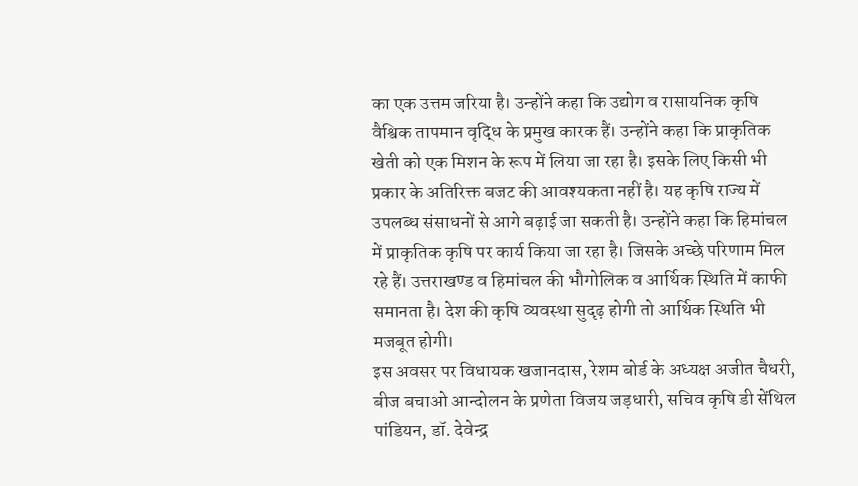का एक उत्तम जरिया है। उन्होंने कहा कि उद्योग व रासायनिक कृषि वैश्विक तापमान वृद्धि के प्रमुख कारक हैं। उन्होंने कहा कि प्राकृतिक खेती को एक मिशन के रूप में लिया जा रहा है। इसके लिए किसी भी प्रकार के अतिरिक्त बजट की आवश्यकता नहीं है। यह कृषि राज्य में उपलब्ध संसाधनों से आगे बढ़ाई जा सकती है। उन्होंने कहा कि हिमांचल में प्राकृतिक कृषि पर कार्य किया जा रहा है। जिसके अच्छे परिणाम मिल रहे हैं। उत्तराखण्ड व हिमांचल की भौगोलिक व आर्थिक स्थिति में काफी समानता है। देश की कृषि व्यवस्था सुदृढ़ होगी तो आर्थिक स्थिति भी मजबूत होगी।
इस अवसर पर विधायक खजानदास, रेशम बोर्ड के अध्यक्ष अजीत चैधरी, बीज बचाओ आन्दोलन के प्रणेता विजय जड़धारी, सचिव कृषि डी सेंथिल पांडियन, डॉ. देवेन्द्र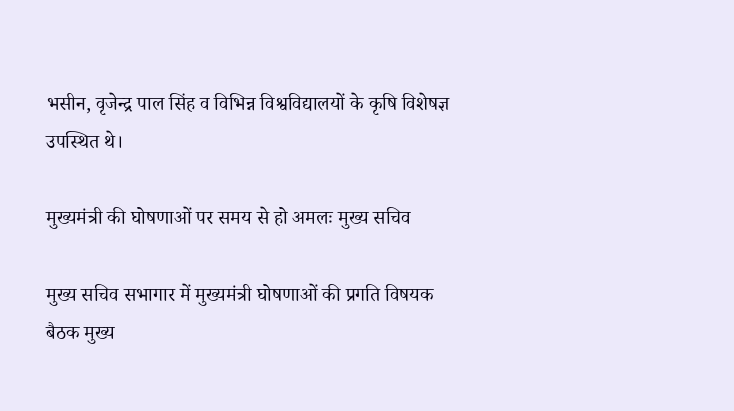भसीन, वृजेन्द्र पाल सिंह व विभिन्न विश्वविद्यालयों के कृषि विशेषज्ञ उपस्थित थे।

मुख्यमंत्री की घोषणाओं पर समय से हो अमलः मुख्य सचिव

मुख्य सचिव सभागार में मुख्यमंत्री घोषणाओं की प्रगति विषयक बैठक मुख्य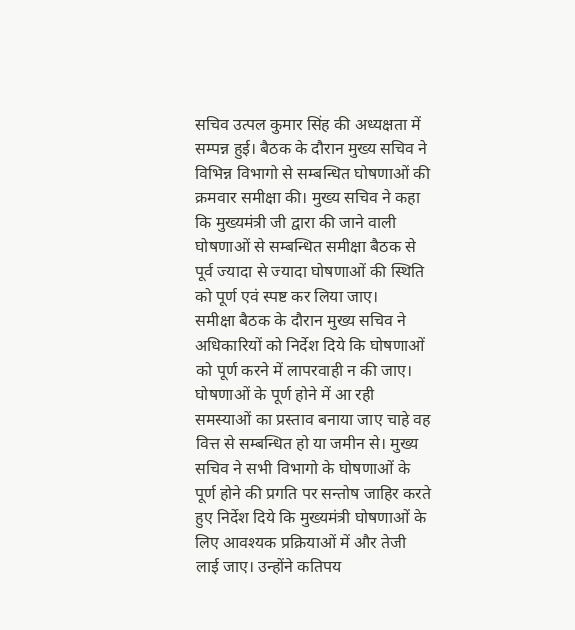सचिव उत्पल कुमार सिंह की अध्यक्षता में सम्पन्न हुई। बैठक के दौरान मुख्य सचिव ने विभिन्न विभागो से सम्बन्धित घोषणाओं की क्रमवार समीक्षा की। मुख्य सचिव ने कहा कि मुख्यमंत्री जी द्वारा की जाने वाली घोषणाओं से सम्बन्धित समीक्षा बैठक से पूर्व ज्यादा से ज्यादा घोषणाओं की स्थिति को पूर्ण एवं स्पष्ट कर लिया जाए।
समीक्षा बैठक के दौरान मुख्य सचिव ने अधिकारियों को निर्देश दिये कि घोषणाओं को पूर्ण करने में लापरवाही न की जाए। घोषणाओं के पूर्ण होने में आ रही समस्याओं का प्रस्ताव बनाया जाए चाहे वह वित्त से सम्बन्धित हो या जमीन से। मुख्य सचिव ने सभी विभागो के घोषणाओं के पूर्ण होने की प्रगति पर सन्तोष जाहिर करते हुए निर्देश दिये कि मुख्यमंत्री घोषणाओं के लिए आवश्यक प्रक्रियाओं में और तेजी लाई जाए। उन्होंने कतिपय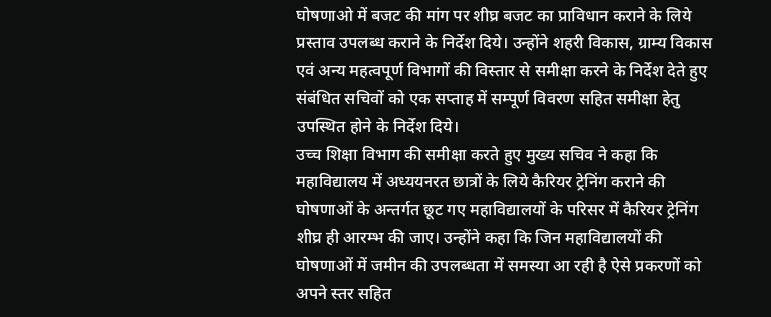घोषणाओ में बजट की मांग पर शीघ्र बजट का प्राविधान कराने के लिये प्रस्ताव उपलब्ध कराने के निर्देश दिये। उन्होंने शहरी विकास, ग्राम्य विकास एवं अन्य महत्वपूर्ण विभागों की विस्तार से समीक्षा करने के निर्देश देते हुए संबंधित सचिवों को एक सप्ताह में सम्पूर्ण विवरण सहित समीक्षा हेतु उपस्थित होने के निर्देश दिये।
उच्च शिक्षा विभाग की समीक्षा करते हुए मुख्य सचिव ने कहा कि महाविद्यालय में अध्ययनरत छात्रों के लिये कैरियर ट्रेनिंग कराने की घोषणाओं के अन्तर्गत छूट गए महाविद्यालयों के परिसर में कैरियर ट्रेनिंग शीघ्र ही आरम्भ की जाए। उन्होंने कहा कि जिन महाविद्यालयों की घोषणाओं में जमीन की उपलब्धता में समस्या आ रही है ऐसे प्रकरणों को अपने स्तर सहित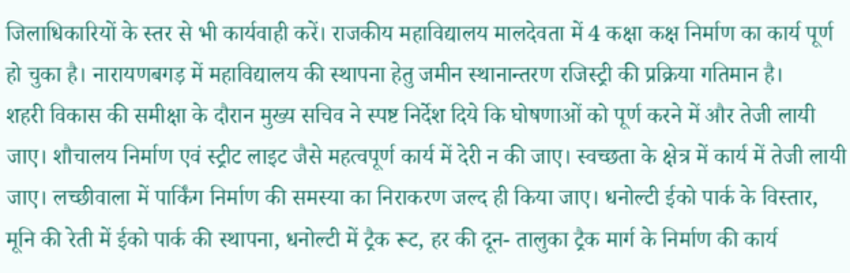जिलाधिकारियों के स्तर से भी कार्यवाही करें। राजकीय महाविद्यालय मालदेवता में 4 कक्षा कक्ष निर्माण का कार्य पूर्ण हो चुका है। नारायणबगड़ में महाविद्यालय की स्थापना हेतु जमीन स्थानान्तरण रजिस्ट्री की प्रक्रिया गतिमान है।
शहरी विकास की समीक्षा के दौरान मुख्य सचिव ने स्पष्ट निर्देश दिये कि घोषणाओं को पूर्ण करने में और तेजी लायी जाए। शौचालय निर्माण एवं स्ट्रीट लाइट जैसे महत्वपूर्ण कार्य में देरी न की जाए। स्वच्छता के क्षेत्र में कार्य में तेजी लायी जाए। लच्छीवाला में पार्किंग निर्माण की समस्या का निराकरण जल्द ही किया जाए। धनोल्टी ईको पार्क के विस्तार, मूनि की रेती में ईको पार्क की स्थापना, धनोल्टी में ट्रैक रूट, हर की दून- तालुका ट्रैक मार्ग के निर्माण की कार्य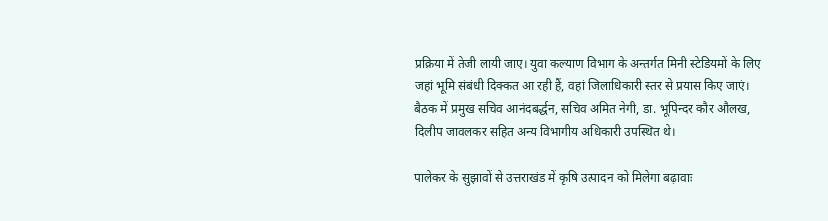प्रक्रिया में तेजी लायी जाए। युवा कल्याण विभाग के अन्तर्गत मिनी स्टेडियमों के लिए जहां भूमि संबंधी दिक्कत आ रही हैं, वहां जिलाधिकारी स्तर से प्रयास किए जाएं।
बैठक में प्रमुख सचिव आनंदबर्द्धन, सचिव अमित नेगी, डा. भूपिन्दर कौर औलख, दिलीप जावलकर सहित अन्य विभागीय अधिकारी उपस्थित थे।

पालेकर के सुझावों से उत्तराखंड में कृषि उत्पादन को मिलेगा बढ़ावाः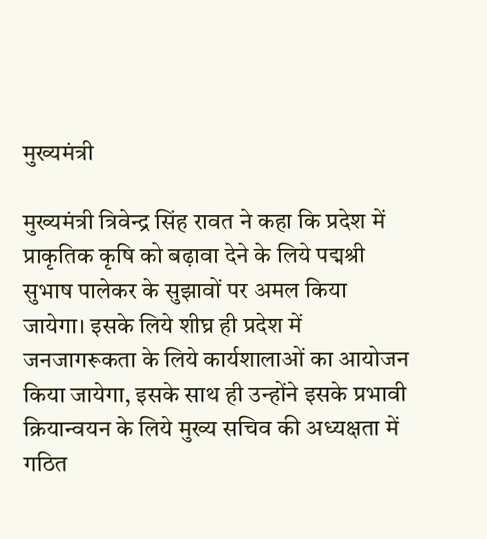मुख्यमंत्री

मुख्यमंत्री त्रिवेन्द्र सिंह रावत ने कहा कि प्रदेश में प्राकृतिक कृषि को बढ़ावा देने के लिये पद्मश्री सुभाष पालेकर के सुझावों पर अमल किया जायेगा। इसके लिये शीघ्र ही प्रदेश में जनजागरूकता के लिये कार्यशालाओं का आयोजन किया जायेगा, इसके साथ ही उन्होंने इसके प्रभावी क्रियान्वयन के लिये मुख्य सचिव की अध्यक्षता में गठित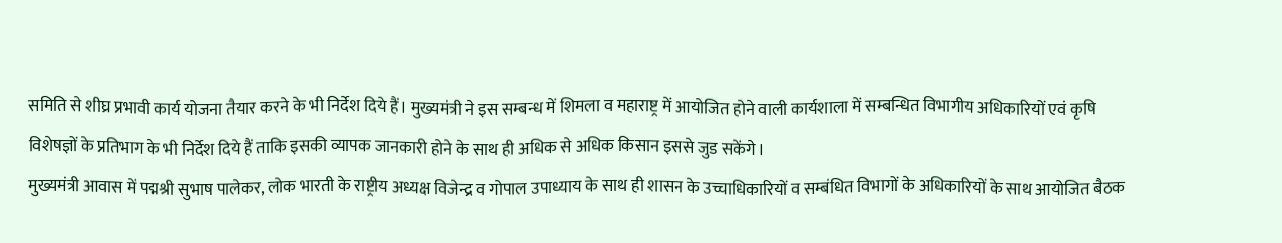समिति से शीघ्र प्रभावी कार्य योजना तैयार करने के भी निर्देश दिये हैं। मुख्यमंत्री ने इस सम्बन्ध में शिमला व महाराष्ट्र में आयोजित होने वाली कार्यशाला में सम्बन्धित विभागीय अधिकारियों एवं कृषि विशेषज्ञों के प्रतिभाग के भी निर्देश दिये हैं ताकि इसकी व्यापक जानकारी होने के साथ ही अधिक से अधिक किसान इससे जुड सकेंगे।
मुख्यमंत्री आवास में पद्मश्री सुभाष पालेकर, लोक भारती के राष्ट्रीय अध्यक्ष विजेन्द्र व गोपाल उपाध्याय के साथ ही शासन के उच्चाधिकारियों व सम्बंधित विभागों के अधिकारियों के साथ आयोजित बैठक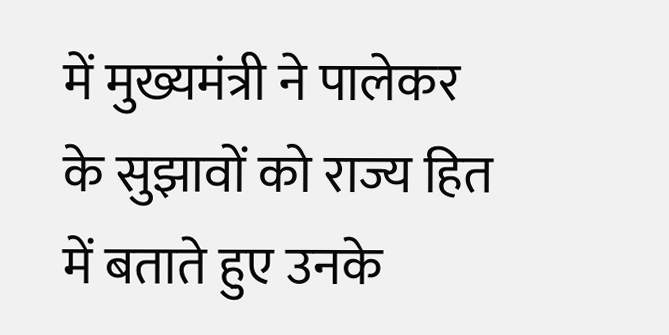में मुख्यमंत्री ने पालेकर के सुझावों को राज्य हित में बताते हुए उनके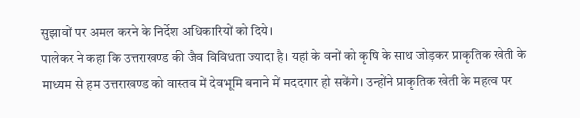सुझावों पर अमल करने के निर्देश अधिकारियों को दिये।
पालेकर ने कहा कि उत्तराखण्ड की जैव विविधता ज्यादा है। यहां के वनों को कृषि के साथ जोड़कर प्राकृतिक खेती के माध्यम से हम उत्तराखण्ड को वास्तव में देवभूमि बनाने में मददगार हो सकेंगे। उन्होंने प्राकृतिक खेती के महत्व पर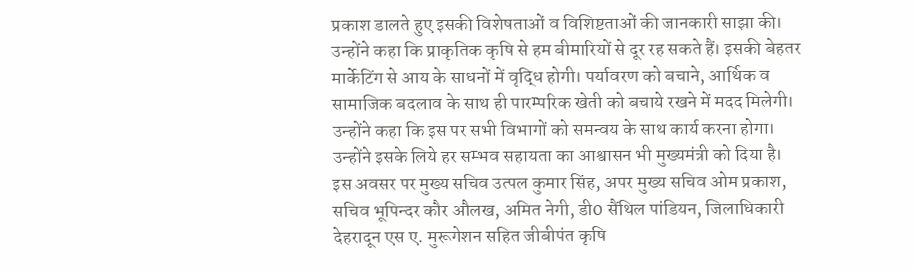प्रकाश डालते हुए इसकी विशेषताओं व विशिष्टताओं की जानकारी साझा की। उन्होंने कहा कि प्राकृतिक कृषि से हम बीमारियों से दूर रह सकते हैं। इसकी बेहतर मार्केटिंग से आय के साधनों में वृद्धि होगी। पर्यावरण को बचाने, आर्थिक व सामाजिक बदलाव के साथ ही पारम्परिक खेती को बचाये रखने में मदद मिलेगी। उन्होंने कहा कि इस पर सभी विभागों को समन्वय के साथ कार्य करना होगा। उन्होंने इसके लिये हर सम्भव सहायता का आश्वासन भी मुख्यमंत्री को दिया है।
इस अवसर पर मुख्य सचिव उत्पल कुमार सिंह, अपर मुख्य सचिव ओम प्रकाश, सचिव भूपिन्दर कौर औलख, अमित नेगी, डी0 सैंथिल पांडियन, जिलाधिकारी देहरादून एस ए. मुरूगेशन सहित जीबीपंत कृषि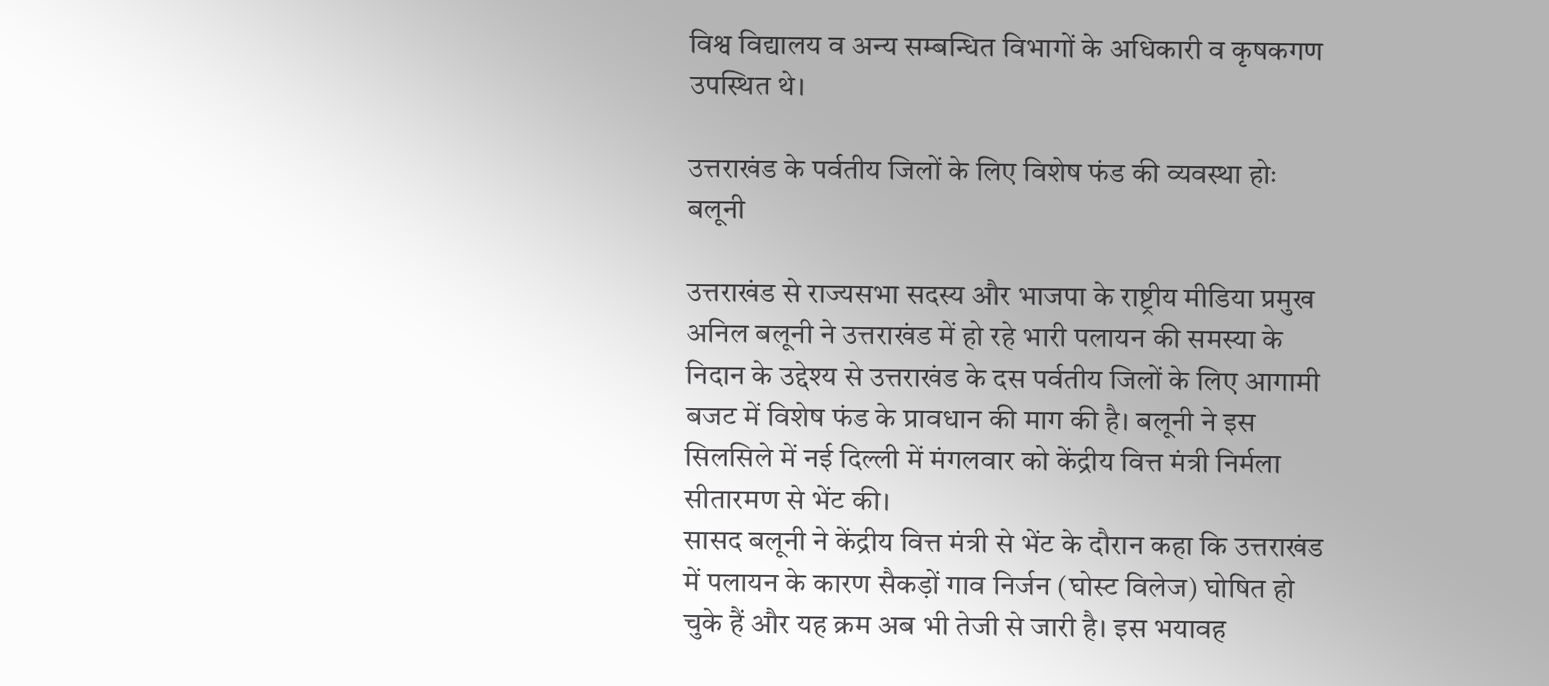विश्व विद्यालय व अन्य सम्बन्धित विभागों के अधिकारी व कृषकगण उपस्थित थे।

उत्तराखंड के पर्वतीय जिलों के लिए विशेष फंड की व्यवस्था होः बलूनी

उत्तराखंड से राज्यसभा सदस्य और भाजपा के राष्ट्रीय मीडिया प्रमुख अनिल बलूनी ने उत्तराखंड में हो रहे भारी पलायन की समस्या के निदान के उद्देश्य से उत्तराखंड के दस पर्वतीय जिलों के लिए आगामी बजट में विशेष फंड के प्रावधान की माग की है। बलूनी ने इस सिलसिले में नई दिल्ली में मंगलवार को केंद्रीय वित्त मंत्री निर्मला सीतारमण से भेंट की।
सासद बलूनी ने केंद्रीय वित्त मंत्री से भेंट के दौरान कहा कि उत्तराखंड में पलायन के कारण सैकड़ों गाव निर्जन (घोस्ट विलेज) घोषित हो चुके हैं और यह क्रम अब भी तेजी से जारी है। इस भयावह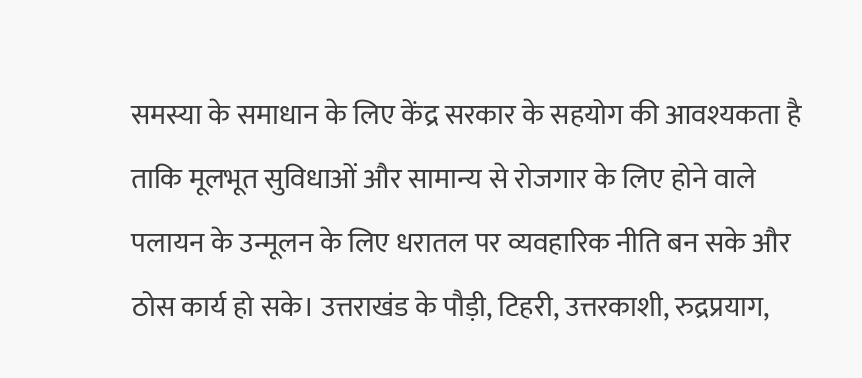समस्या के समाधान के लिए केंद्र सरकार के सहयोग की आवश्यकता है ताकि मूलभूत सुविधाओं और सामान्य से रोजगार के लिए होने वाले पलायन के उन्मूलन के लिए धरातल पर व्यवहारिक नीति बन सके और ठोस कार्य हो सके। उत्तराखंड के पौड़ी, टिहरी, उत्तरकाशी, रुद्रप्रयाग,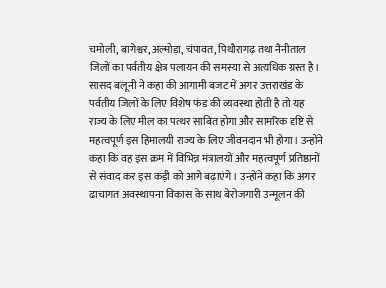चमोली, बागेश्वर, अल्मोड़ा, चंपावत, पिथौरागढ़ तथा नैनीताल जिलों का पर्वतीय क्षेत्र पलायन की समस्या से अत्यधिक ग्रस्त है।
सासद बलूनी ने कहा की आगामी बजट में अगर उत्तराखंड के पर्वतीय जिलों के लिए विशेष फंड की व्यवस्था होती है तो यह राज्य के लिए मील का पत्थर साबित होगा और सामरिक दृष्टि से महत्वपूर्ण इस हिमालयी राज्य के लिए जीवनदान भी होगा। उन्होंने कहा कि वह इस क्रम में विभिन्न मंत्रालयों और महत्वपूर्ण प्रतिष्ठानों से संवाद कर इस कड़ी को आगे बढ़ाएंगे। उन्होंने कहा कि अगर ढाचागत अवस्थापना विकास के साथ बेरोजगारी उन्मूलन की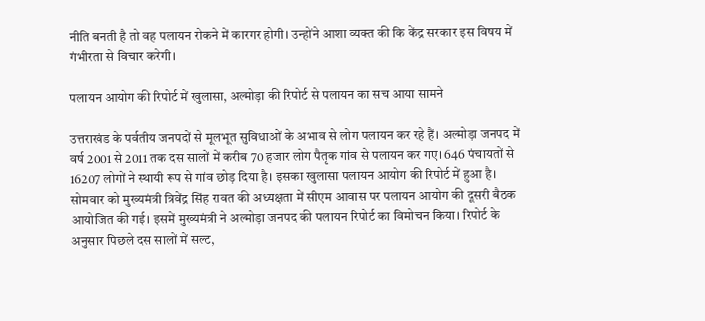नीति बनती है तो वह पलायन रोकने में कारगर होगी। उन्होंने आशा व्यक्त की कि केंद्र सरकार इस विषय में गंभीरता से विचार करेगी।

पलायन आयोग की रिपोर्ट में खुलासा, अल्मोड़ा की रिपोर्ट से पलायन का सच आया सामने

उत्तराखंड के पर्वतीय जनपदों से मूलभूत सुविधाओं के अभाव से लोग पलायन कर रहे हैं। अल्मोड़ा जनपद में वर्ष 2001 से 2011 तक दस सालों में करीब 70 हजार लोग पैतृक गांव से पलायन कर गए। 646 पंचायतों से 16207 लोगों ने स्थायी रूप से गांव छोड़ दिया है। इसका खुलासा पलायन आयोग की रिपोर्ट में हुआ है।
सोमवार को मुख्यमंत्री त्रिवेंद्र सिंह रावत की अध्यक्षता में सीएम आवास पर पलायन आयोग की दूसरी बैठक आयोजित की गई। इसमें मुख्यमंत्री ने अल्मोड़ा जनपद की पलायन रिपोर्ट का विमोचन किया। रिपोर्ट के अनुसार पिछले दस सालों में सल्ट,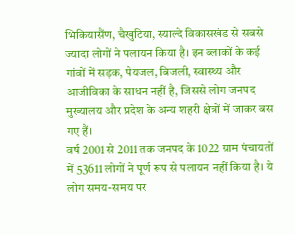भिकियासैंण, चैखुटिया, स्याल्दे विकासखंड से सबसे ज्यादा लोगों ने पलायन किया है। इन ब्लाकों के कई गांवों में सड़क, पेयजल, बिजली, स्वास्थ्य और आजीविका के साधन नहीं है, जिससे लोग जनपद मुख्यालय और प्रदेश के अन्य शहरी क्षेत्रों में जाकर बस गए हैं।
वर्ष 2001 से 2011 तक जनपद के 1022 ग्राम पंचायतों में 53611 लोगों ने पूर्ण रूप से पलायन नहीं किया है। ये लोग समय-समय पर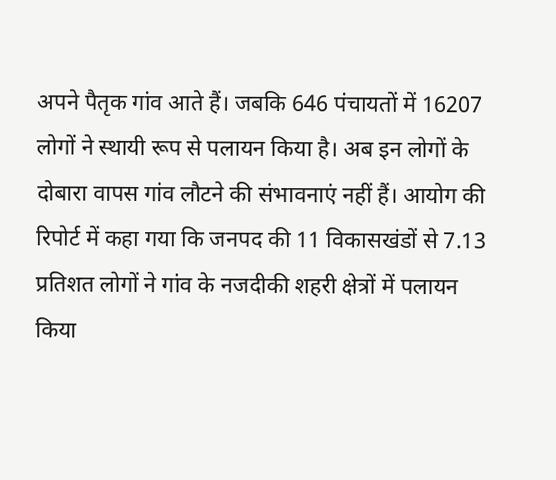अपने पैतृक गांव आते हैं। जबकि 646 पंचायतों में 16207 लोगों ने स्थायी रूप से पलायन किया है। अब इन लोगों के दोबारा वापस गांव लौटने की संभावनाएं नहीं हैं। आयोग की रिपोर्ट में कहा गया कि जनपद की 11 विकासखंडों से 7.13 प्रतिशत लोगों ने गांव के नजदीकी शहरी क्षेत्रों में पलायन किया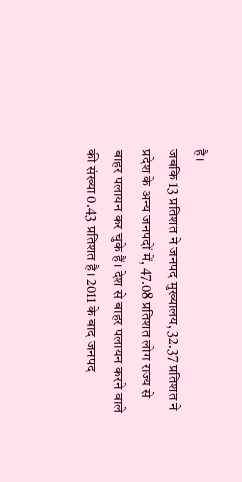है।
जबकि 13 प्रतिशत ने जनपद मुख्यालय, 32.37 प्रतिशत ने प्रदेश के अन्य जनपदों में, 47.08 प्रतिशत लोग राज्य से बाहर पलायन कर चुके हैं। देश से बाहर पलायन करने वाले की संख्या 0.43 प्रतिशत है। 2011 के बाद जनपद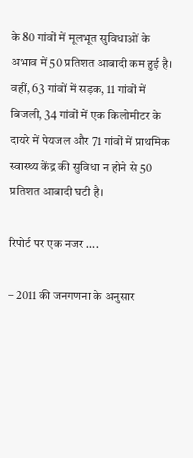के 80 गांवों में मूलभूत सुविधाओं के अभाव में 50 प्रतिशत आबादी कम हुई है। वहीं, 63 गांवों में सड़क, 11 गांवों में बिजली, 34 गांवों में एक किलोमीटर के दायरे में पेयजल और 71 गांवों में प्राथमिक स्वास्थ्य केंद्र की सुविधा न होने से 50 प्रतिशत आबादी घटी है।

रिपोर्ट पर एक नजर ….

– 2011 की जनगणना के अनुसार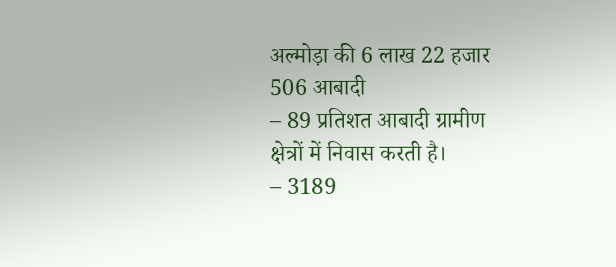अल्मोड़ा की 6 लाख 22 हजार 506 आबादी
– 89 प्रतिशत आबादी ग्रामीण क्षेत्रों में निवास करती है।
– 3189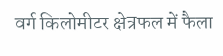वर्ग किलोमीटर क्षेत्रफल में फैला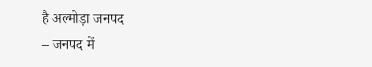है अल्मोड़ा जनपद
– जनपद में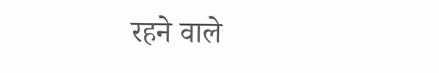रहने वाले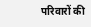परिवारों की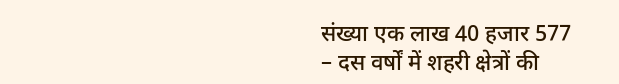संख्या एक लाख 40 हजार 577
– दस वर्षों में शहरी क्षेत्रों की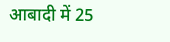आबादी में 25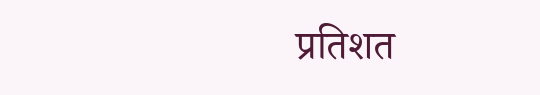प्रतिशत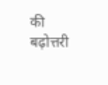की बढ़ोत्तरी